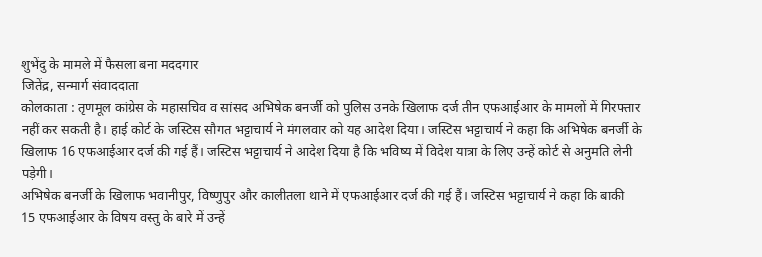शुभेंदु के मामले में फैसला बना मददगार
जितेंद्र, सन्मार्ग संवाददाता
कोलकाता : तृणमूल कांग्रेस के महासचिव व सांसद अभिषेक बनर्जी को पुलिस उनके खिलाफ दर्ज तीन एफआईआर के मामलों में गिरफ्तार नहीं कर सकती है। हाई कोर्ट के जस्टिस सौगत भट्टाचार्य ने मंगलवार को यह आदेश दिया। जस्टिस भट्टाचार्य ने कहा कि अभिषेक बनर्जी के खिलाफ 16 एफआईआर दर्ज की गई हैं। जस्टिस भट्टाचार्य ने आदेश दिया है कि भविष्य में विदेश यात्रा के लिए उन्हें कोर्ट से अनुमति लेनी पड़ेगी।
अभिषेक बनर्जी के खिलाफ भवानीपुर, विष्णुपुर और कालीतला थाने में एफआईआर दर्ज की गई हैं। जस्टिस भट्टाचार्य ने कहा कि बाकी 15 एफआईआर के विषय वस्तु के बारे में उन्हें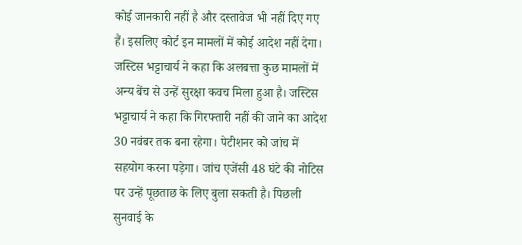कोई जानकारी नहीं है और दस्तावेज भी नहीं दिए गए हैं। इसलिए कोर्ट इन मामलों में कोई आदेश नहीं देगा। जस्टिस भट्टाचार्य ने कहा कि अलबत्ता कुछ मामलों में अन्य बेंच से उन्हें सुरक्षा कवच मिला हुआ है। जस्टिस भट्टाचार्य ने कहा कि गिरफ्तारी नहीं की जाने का आदेश 30 नवंबर तक बना रहेगा। पेटीशनर को जांच में सहयोग करना पड़ेगा। जांच एजेंसी 48 घंटे की नोटिस पर उन्हें पूछताछ के लिए बुला सकती है। पिछली सुनवाई के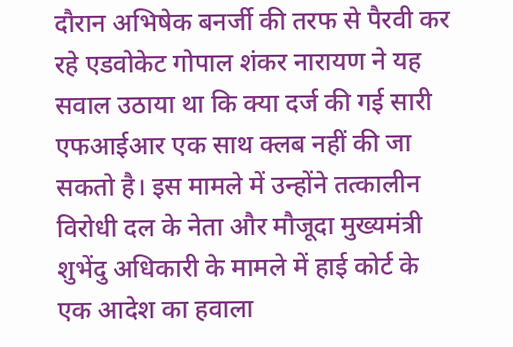दौरान अभिषेक बनर्जी की तरफ से पैरवी कर रहे एडवोकेट गोपाल शंकर नारायण ने यह सवाल उठाया था कि क्या दर्ज की गई सारी एफआईआर एक साथ क्लब नहीं की जा सकतो है। इस मामले में उन्होंने तत्कालीन विरोधी दल के नेता और मौजूदा मुख्यमंत्री शुभेंदु अधिकारी के मामले में हाई कोर्ट के एक आदेश का हवाला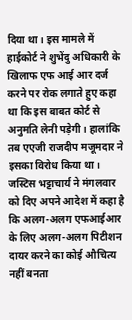दिया था। इस मामले में हाईकोर्ट ने शुभेंदु अधिकारी के खिलाफ एफ आई आर दर्ज करने पर रोक लगाते हुए कहा था कि इस बाबत कोर्ट से अनुमति लेनी पड़ेगी। हालांकि तब एएजी राजदीप मजूमदार ने इसका विरोध किया था। जस्टिस भट्टाचार्य ने मंगलवार को दिए अपने आदेश में कहा है कि अलग-अलग एफआईआर के लिए अलग-अलग पिटीशन दायर करने का कोई औचित्य नहीं बनता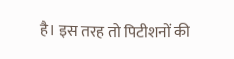है। इस तरह तो पिटीशनों की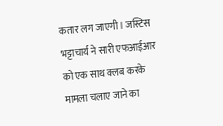कतार लग जाएगी। जस्टिस भट्टाचार्य ने सारी एफआईआर को एक साथ क्लब करके मामला चलाए जाने का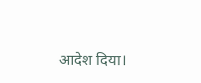आदेश दिया।